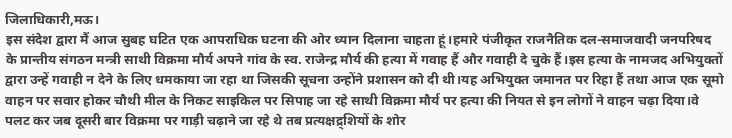जिलाधिकारी,मऊ।
इस संदेश द्वारा मैं आज सुबह घटित एक आपराधिक घटना की ओर ध्यान दिलाना चाहता हूं।हमारे पंजीकृत राजनैतिक दल-समाजवादी जनपरिषद के प्रान्तीय संगठन मन्त्री साथी विक्रमा मौर्य अपने गांव के स्व. राजेन्द्र मौर्य की हत्या में गवाह हैं और गवाही दे चुके हैं।इस हत्या के नामजद अभियुक्तों द्वारा उन्हें गवाही न देने के लिए धमकाया जा रहा था जिसकी सूचना उन्होंने प्रशासन को दी थी।यह अभियुक्त जमानत पर रिहा हैं तथा आज एक सूमो वाहन पर सवार होकर चौथी मील के निकट साइकिल पर सिपाह जा रहे साथी विक्रमा मौर्य पर हत्या की नियत से इन लोगों ने वाहन चढ़ा दिया।वे पलट कर जब दूसरी बार विक्रमा पर गाड़ी चढ़ाने जा रहे थे तब प्रत्यक्षद्र्शियों के शोर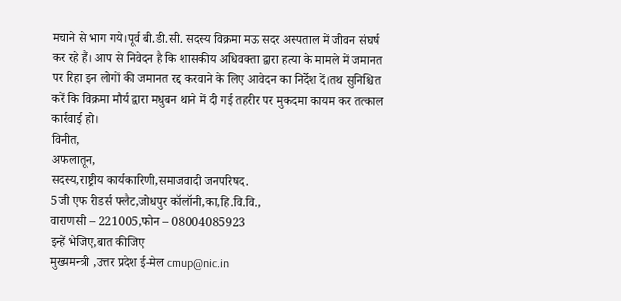मचाने से भाग गये।पूर्व बी.डी.सी. सदस्य विक्रमा मऊ सदर अस्पताल में जीवन संघर्ष कर रहे हैं। आप से निवेदन है कि शासकीय अधिवक्ता द्वारा हत्या के मामले में जमानत पर रिहा इन लोगों की जमानत रद्द करवाने के लिए आवेदन का निर्देश दें।तथ सुनिश्चित करें कि विक्रमा मौर्य द्वारा मधुबन थाने में दी गई तहरीर पर मुकदमा कायम कर तत्काल कार्रवाई हो।
विनीत,
अफलातून,
सदस्य,राष्ट्रीय कार्यकारिणी,समाजवादी जनपरिषद.
5जी एफ रीडर्स फ्लैट,जोधपुर कॉलॉनी,का,हि.वि.वि.,
वाराणसी – 221005,फोन – 08004085923
इन्हें भेजिए,बात कीजिए
मुख्यमन्त्री ,उत्तर प्रदेश ई-मेल cmup@nic.in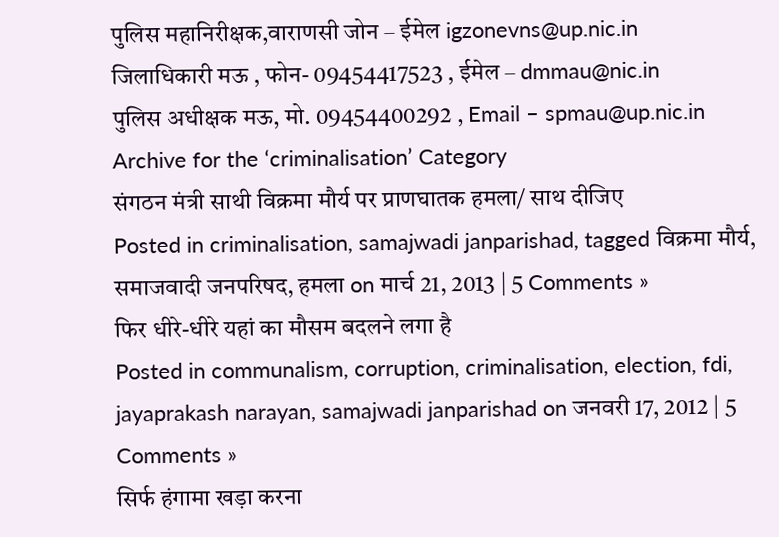पुलिस महानिरीक्षक,वाराणसी जोन – ईमेल igzonevns@up.nic.in
जिलाधिकारी मऊ , फोन- 09454417523 , ईमेल – dmmau@nic.in
पुलिस अधीक्षक मऊ, मो. 09454400292 , Email – spmau@up.nic.in
Archive for the ‘criminalisation’ Category
संगठन मंत्री साथी विक्रमा मौर्य पर प्राणघातक हमला/ साथ दीजिए
Posted in criminalisation, samajwadi janparishad, tagged विक्रमा मौर्य, समाजवादी जनपरिषद, हमला on मार्च 21, 2013 | 5 Comments »
फिर धीरे-धीरे यहां का मौसम बदलने लगा है
Posted in communalism, corruption, criminalisation, election, fdi, jayaprakash narayan, samajwadi janparishad on जनवरी 17, 2012 | 5 Comments »
सिर्फ हंगामा खड़ा करना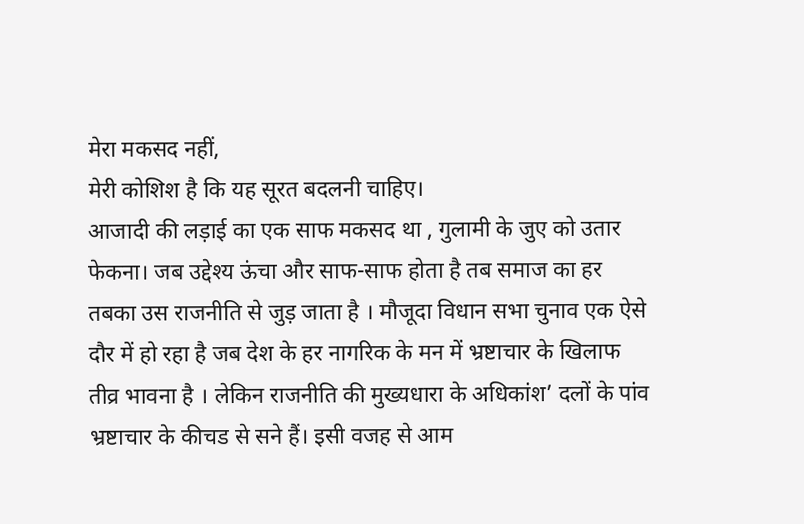मेरा मकसद नहीं,
मेरी कोशिश है कि यह सूरत बदलनी चाहिए।
आजादी की लड़ाई का एक साफ मकसद था , गुलामी के जुए को उतार फेकना। जब उद्देश्य ऊंचा और साफ-साफ होता है तब समाज का हर तबका उस राजनीति से जुड़ जाता है । मौजूदा विधान सभा चुनाव एक ऐसे दौर में हो रहा है जब देश के हर नागरिक के मन में भ्रष्टाचार के खिलाफ तीव्र भावना है । लेकिन राजनीति की मुख्यधारा के अधिकांश’ दलों के पांव भ्रष्टाचार के कीचड से सने हैं। इसी वजह से आम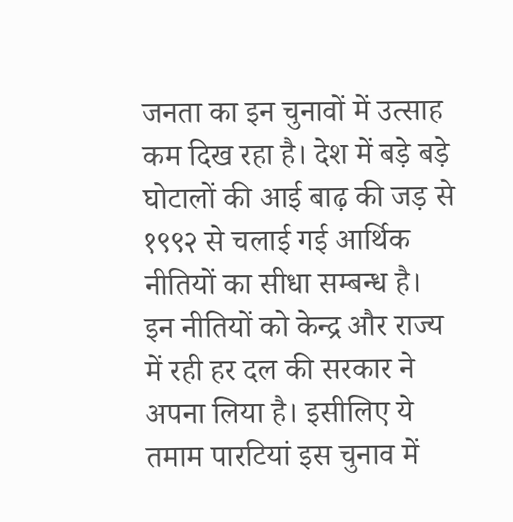जनता का इन चुनावों में उत्साह कम दिख रहा है। देश में बड़े बड़े घोटालों की आई बाढ़ की जड़ से १९९२ से चलाई गई आर्थिक नीतियों का सीधा सम्बन्ध है। इन नीतियों को केन्द्र और राज्य में रही हर दल की सरकार ने अपना लिया है। इसीलिए ये तमाम पारटियां इस चुनाव में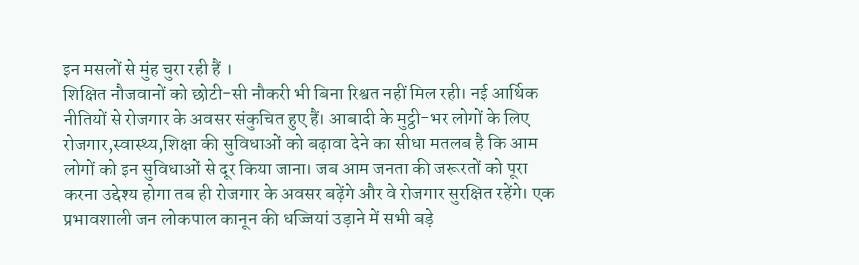इन मसलों से मुंह चुरा रही हैं ।
शिक्षित नौजवानों को छोटी-सी नौकरी भी बिना रिश्वत नहीं मिल रही। नई आर्थिक नीतियों से रोजगार के अवसर संकुचित हुए हैं। आबादी के मुट्ठी-भर लोगों के लिए रोजगार,स्वास्थ्य,शिक्षा की सुविधाओं को बढ़ावा देने का सीधा मतलब है कि आम लोगों को इन सुविधाओं से दूर किया जाना। जब आम जनता की जरूरतों को पूरा करना उद्देश्य होगा तब ही रोजगार के अवसर बढ़ेंगे और वे रोजगार सुरक्षित रहेंगे। एक प्रभावशाली जन लोकपाल कानून की धज्जियां उड़ाने में सभी बड़े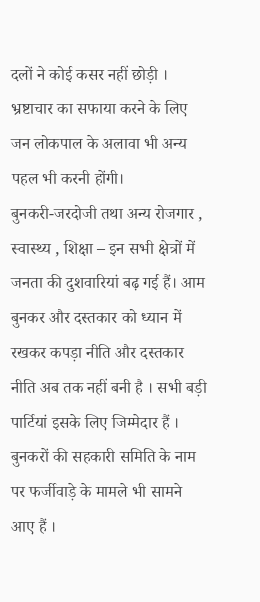दलों ने कोई कसर नहीं छोड़ी । भ्रष्टाचार का सफाया करने के लिए जन लोकपाल के अलावा भी अन्य पहल भी करनी होंगी।
बुनकरी-जरदोजी तथा अन्य रोजगार , स्वास्थ्य , शिक्षा – इन सभी क्षेत्रों में जनता की दुशवारियां बढ़ गई हैं। आम बुनकर और दस्तकार को ध्यान में रखकर कपड़ा नीति और दस्तकार नीति अब तक नहीं बनी है । सभी बड़ी पार्टियां इसके लिए जिम्मेदार हैं । बुनकरों की सहकारी समिति के नाम पर फर्जीवाड़े के मामले भी सामने आए हैं ।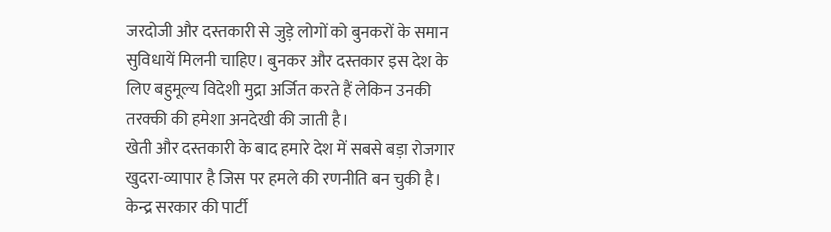जरदोजी और दस्तकारी से जुड़े लोगों को बुनकरों के समान सुविधायें मिलनी चाहिए। बुनकर और दस्तकार इस देश के लिए बहुमूल्य विदेशी मुद्रा अर्जित करते हैं लेकिन उनकी तरक्की की हमेशा अनदेखी की जाती है।
खेती और दस्तकारी के बाद हमारे देश में सबसे बड़ा रोजगार खुदरा-व्यापार है जिस पर हमले की रणनीति बन चुकी है। केन्द्र सरकार की पार्टी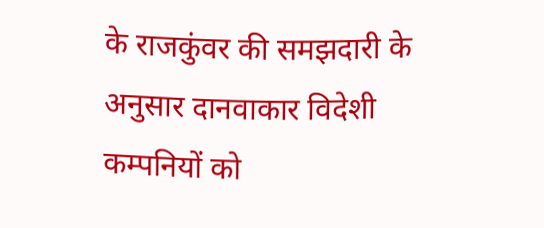के राजकुंवर की समझदारी के अनुसार दानवाकार विदेशी कम्पनियों को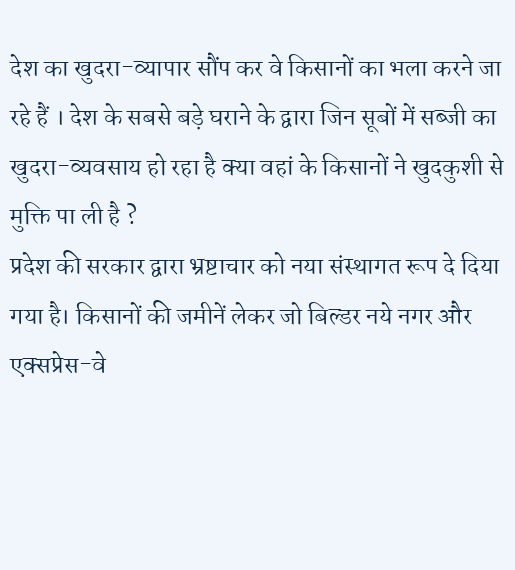देश का खुदरा-व्यापार सौंप कर वे किसानों का भला करने जा रहे हैं । देश के सबसे बड़े घराने के द्वारा जिन सूबों में सब्जी का खुदरा-व्यवसाय हो रहा है क्या वहां के किसानों ने खुदकुशी से मुक्ति पा ली है ?
प्रदेश की सरकार द्वारा भ्रष्टाचार को नया संस्थागत रूप दे दिया गया है। किसानों की जमीनें लेकर जो बिल्डर नये नगर और एक्सप्रेस-वे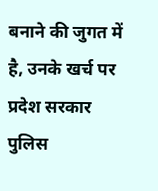बनाने की जुगत में है, उनके खर्च पर प्रदेश सरकार पुलिस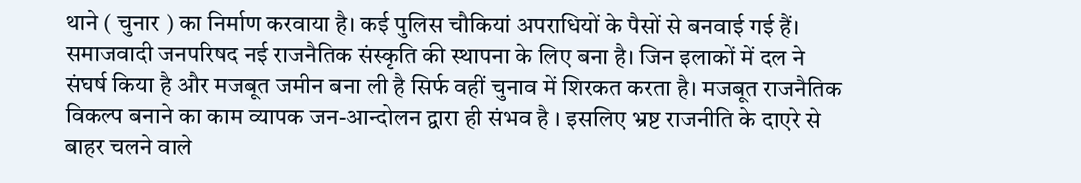थाने ( चुनार ) का निर्माण करवाया है। कई पुलिस चौकियां अपराधियों के पैसों से बनवाई गई हैं। समाजवादी जनपरिषद नई राजनैतिक संस्कृति की स्थापना के लिए बना है। जिन इलाकों में दल ने संघर्ष किया है और मजबूत जमीन बना ली है सिर्फ वहीं चुनाव में शिरकत करता है। मजबूत राजनैतिक विकल्प बनाने का काम व्यापक जन-आन्दोलन द्वारा ही संभव है । इसलिए भ्रष्ट राजनीति के दाएरे से बाहर चलने वाले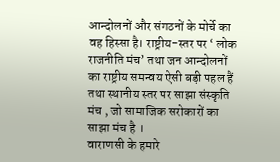आन्दोलनों और संगठनों के मोर्चे का वह हिस्सा है। राष्ट्रीय-स्तर पर ‘ लोक राजनीति मंच’ तथा जन आन्दोलनों का राष्ट्रीय समन्वय ऐसी बड़ी पहल हैं तथा स्थानीय स्तर पर साझा संस्कृति मंच , जो सामाजिक सरोकारों का साझा मंच है ।
वाराणसी के हमारे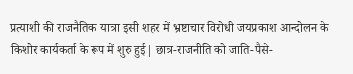प्रत्याशी की राजनैतिक यात्रा इसी शहर में भ्रष्टाचार विरोधी जयप्रकाश आन्दोलन के किशोर कार्यकर्ता के रूप में शुरु हुई| छात्र-राजनीति को जाति-पैसे-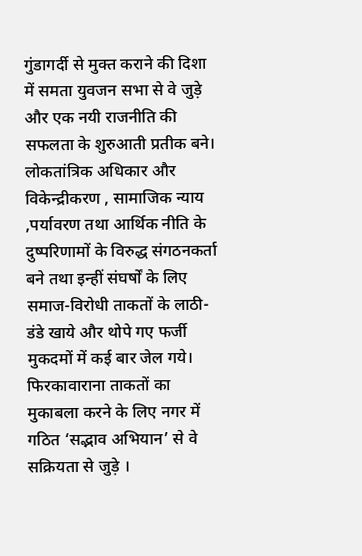गुंडागर्दी से मुक्त कराने की दिशा में समता युवजन सभा से वे जुड़े और एक नयी राजनीति की सफलता के शुरुआती प्रतीक बने। लोकतांत्रिक अधिकार और विकेन्द्रीकरण , सामाजिक न्याय ,पर्यावरण तथा आर्थिक नीति के दुष्परिणामों के विरुद्ध संगठनकर्ता बने तथा इन्हीं संघर्षों के लिए समाज-विरोधी ताकतों के लाठी-डंडे खाये और थोपे गए फर्जी मुकदमों में कई बार जेल गये। फिरकावाराना ताकतों का मुकाबला करने के लिए नगर में गठित ‘सद्भाव अभियान’ से वे सक्रियता से जुड़े ।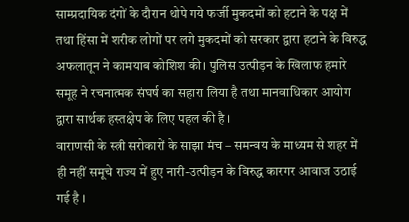साम्प्रदायिक दंगों के दौरान थोपे गये फर्जी मुकदमों को हटाने के पक्ष में तथा हिंसा में शरीक लोगों पर लगे मुकदमों को सरकार द्वारा हटाने के विरुद्ध अफलातून ने कामयाब कोशिश की। पुलिस उत्पीड़न के खिलाफ हमारे समूह ने रचनात्मक संघर्ष का सहारा लिया है तथा मानवाधिकार आयोग द्वारा सार्थक हस्तक्षेप के लिए पहल की है ।
वाराणसी के स्त्री सरोकारों के साझा मंच – समन्वय के माध्यम से शहर में ही नहीं समूचे राज्य में हुए नारी-उत्पीड़न के विरुद्ध कारगर आवाज उठाई गई है ।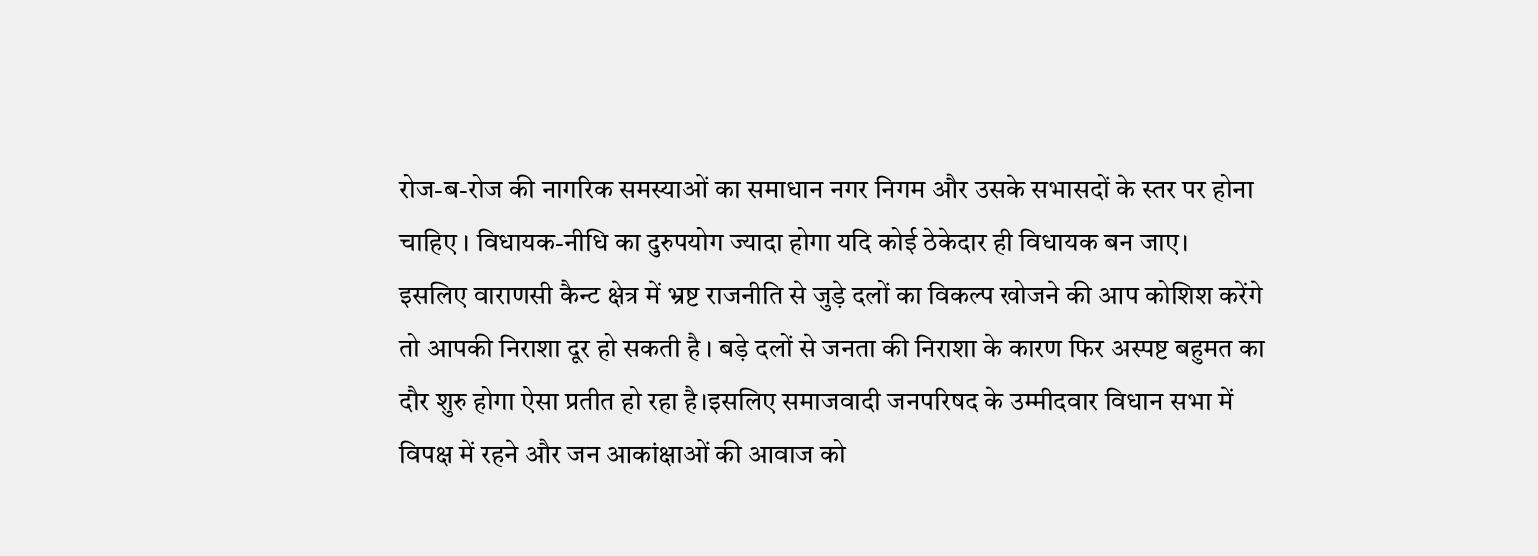रोज-ब-रोज की नागरिक समस्याओं का समाधान नगर निगम और उसके सभासदों के स्तर पर होना चाहिए । विधायक-नीधि का दुरुपयोग ज्यादा होगा यदि कोई ठेकेदार ही विधायक बन जाए।
इसलिए वाराणसी कैन्ट क्षेत्र में भ्रष्ट राजनीति से जुड़े दलों का विकल्प खोजने की आप कोशिश करेंगे तो आपकी निराशा दूर हो सकती है । बड़े दलों से जनता की निराशा के कारण फिर अस्पष्ट बहुमत का दौर शुरु होगा ऐसा प्रतीत हो रहा है।इसलिए समाजवादी जनपरिषद के उम्मीदवार विधान सभा में विपक्ष में रहने और जन आकांक्षाओं की आवाज को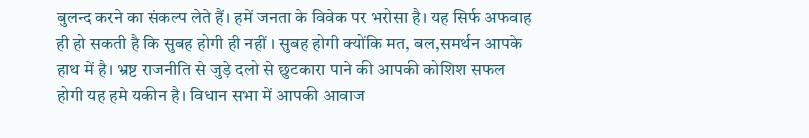बुलन्द करने का संकल्प लेते हैं। हमें जनता के विवेक पर भरोसा है। यह सिर्फ अफवाह ही हो सकती है कि सुबह होगी ही नहीं । सुबह होगी क्योंकि मत, बल,समर्थन आपके हाथ में है। भ्रष्ट राजनीति से जुड़े दलो से छुटकारा पाने की आपकी कोशिश सफल होगी यह हमे यकीन है। विधान सभा में आपकी आवाज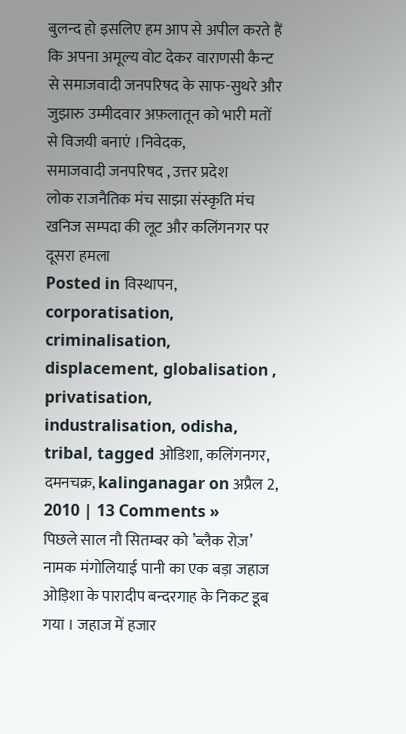बुलन्द हो इसलिए हम आप से अपील करते हैं कि अपना अमूल्य वोट देकर वाराणसी कैन्ट से समाजवादी जनपरिषद के साफ-सुथरे और जुझारु उम्मीदवार अफ़लातून को भारी मतों से विजयी बनाएं ।निवेदक,
समाजवादी जनपरिषद , उत्तर प्रदेश
लोक राजनैतिक मंच साझा संस्कृति मंच
खनिज सम्पदा की लूट और कलिंगनगर पर दूसरा हमला
Posted in विस्थापन, corporatisation, criminalisation, displacement, globalisation , privatisation, industralisation, odisha, tribal, tagged ओडिशा, कलिंगनगर, दमनचक्र, kalinganagar on अप्रैल 2, 2010 | 13 Comments »
पिछले साल नौ सितम्बर को ’ब्लैक रोज़’ नामक मंगोलियाई पानी का एक बड़ा जहाज ओड़िशा के पारादीप बन्दरगाह के निकट डूब गया । जहाज में हजार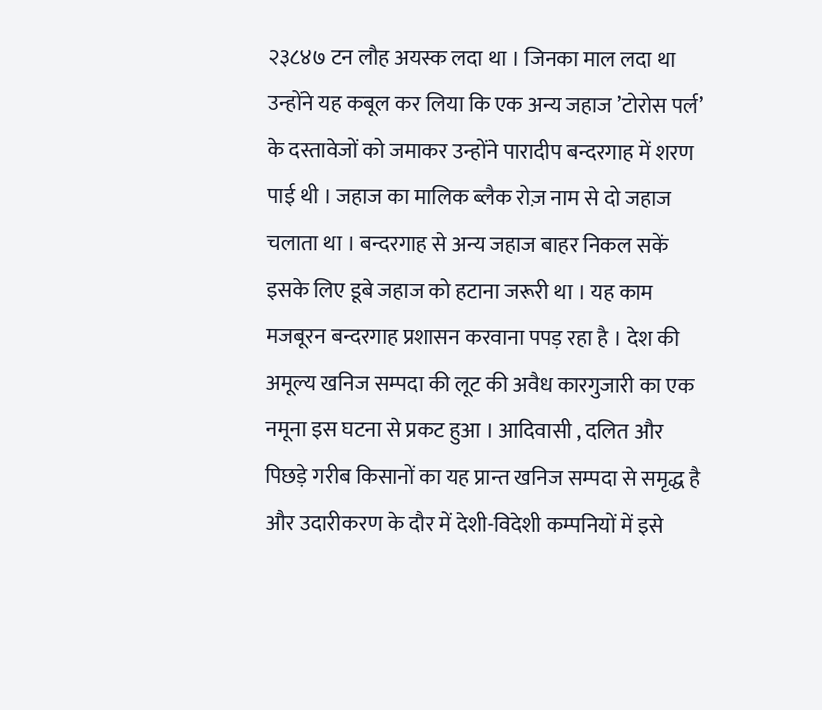२३८४७ टन लौह अयस्क लदा था । जिनका माल लदा था उन्होंने यह कबूल कर लिया कि एक अन्य जहाज ’टोरोस पर्ल’ के दस्तावेजों को जमाकर उन्होंने पारादीप बन्दरगाह में शरण पाई थी । जहाज का मालिक ब्लैक रोज़ नाम से दो जहाज चलाता था । बन्दरगाह से अन्य जहाज बाहर निकल सकें इसके लिए डूबे जहाज को हटाना जरूरी था । यह काम मजबूरन बन्दरगाह प्रशासन करवाना पपड़ रहा है । देश की अमूल्य खनिज सम्पदा की लूट की अवैध कारगुजारी का एक नमूना इस घटना से प्रकट हुआ । आदिवासी , दलित और पिछड़े गरीब किसानों का यह प्रान्त खनिज सम्पदा से समृद्ध है और उदारीकरण के दौर में देशी-विदेशी कम्पनियों में इसे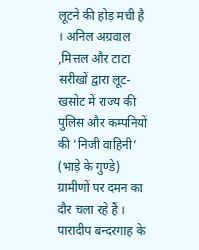लूटने की होड़ मची है । अनिल अग्रवाल ,मित्तल और टाटा सरीखों द्वारा लूट-खसोट में राज्य की पुलिस और कम्पनियों की ’निजी वाहिनी’ (भाड़े के गुण्डे) ग्रामीणों पर दमन का दौर चला रहे हैं ।
पारादीप बन्दरगाह के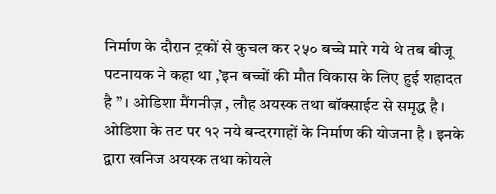निर्माण के दौरान ट्रकों से कुचल कर २५० बच्चे मारे गये थे तब बीजू पटनायक ने कहा था ,’इन बच्चों की मौत विकास के लिए हुई शहादत है ” । ओडिशा मैंगनीज़ , लौह अयस्क तथा बॉक्साईट से समृद्ध है । ओडिशा के तट पर १२ नये बन्दरगाहों के निर्माण की योजना है । इनके द्वारा खनिज अयस्क तथा कोयले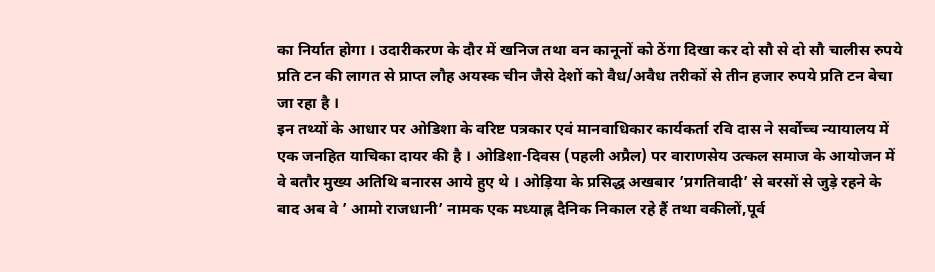का निर्यात होगा । उदारीकरण के दौर में खनिज तथा वन कानूनों को ठेंगा दिखा कर दो सौ से दो सौ चालीस रुपये प्रति टन की लागत से प्राप्त लौह अयस्क चीन जैसे देशों को वैध/अवैध तरीकों से तीन हजार रुपये प्रति टन बेचा जा रहा है ।
इन तथ्यों के आधार पर ओडिशा के वरिष्ट पत्रकार एवं मानवाधिकार कार्यकर्ता रवि दास ने सर्वोच्च न्यायालय में एक जनहित याचिका दायर की है । ओडिशा-दिवस (पहली अप्रैल) पर वाराणसेय उत्कल समाज के आयोजन में वे बतौर मुख्य अतिथि बनारस आये हुए थे । ओड़िया के प्रसिद्ध अखबार ’प्रगतिवादी’ से बरसों से जुड़े रहने के बाद अब वे ’ आमो राजधानी’ नामक एक मध्याह्न दैनिक निकाल रहे हैं तथा वकीलों,पूर्व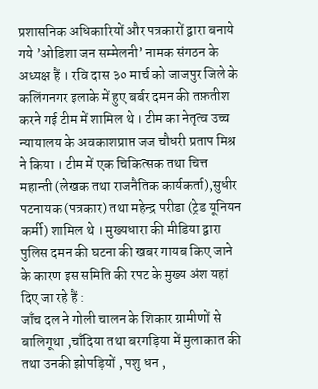प्रशासनिक अधिकारियों और पत्रकारों द्वारा बनाये गये ’ओडिशा जन सम्मेलनी’ नामक संगठन के अध्यक्ष हैं । रवि दास ३० मार्च को जाजपुर जिले के कलिंगनगर इलाके में हुए बर्बर दमन की तफ़तीश करने गई टीम में शामिल थे । टीम का नेतृत्व उच्च न्यायालय के अवकाशप्राप्त जज चौधरी प्रताप मिश्र ने किया । टीम में एक चिकित्सक तथा चित्त महान्ती (लेखक तथा राजनैतिक कार्यकर्ता),सुधीर पटनायक (पत्रकार) तथा महेन्द्र परीडा (ट्रेड यूनियन कर्मी) शामिल थे । मुख्यधारा की मीडिया द्वारा पुलिस दमन की घटना की खबर गायब किए जाने के कारण इस समिति की रपट के मुख्य अंश यहां दिए जा रहे हैं :
जाँच दल ने गोली चालन के शिकार ग्रामीणों से बालिगूथा ,चाँदिया तथा बरगड़िया में मुलाकात की तथा उनकी झोपड़ियों , पशु धन ,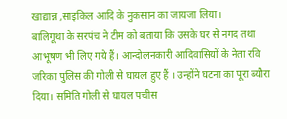खाद्यान्न ,साइकिल आदि के नुकसान का जायजा लिया।
बालिगूथा के सरपंच ने टीम को बताया कि उसके घर से नगद तथा आभूषण भी लिए गये हैं। आन्दोलनकारी आदिवासियों के नेता रवि जरिका पुलिस की गोली से घायल हुए हैं । उन्होंने घटना का पूरा ब्यौरा दिया। समिति गोली से घायल पचीस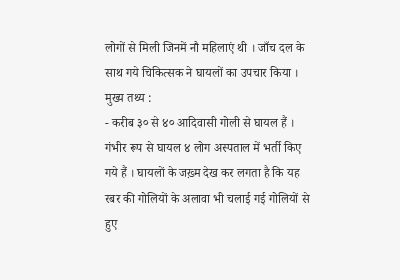लोगों से मिली जिनमें नौ महिलाएं थी । जाँच दल के साथ गये चिकित्सक ने घायलों का उपचार किया ।
मुख्य तथ्य :
- करीब ३० से ४० आदिवासी गोली से घायल हैं । गंभीर रूप से घायल ४ लोग अस्पताल में भर्ती किए गये हैं । घायलों के जख़्म देख कर लगता है कि यह रबर की गोलियों के अलावा भी चलाई गई गोलियों से हुए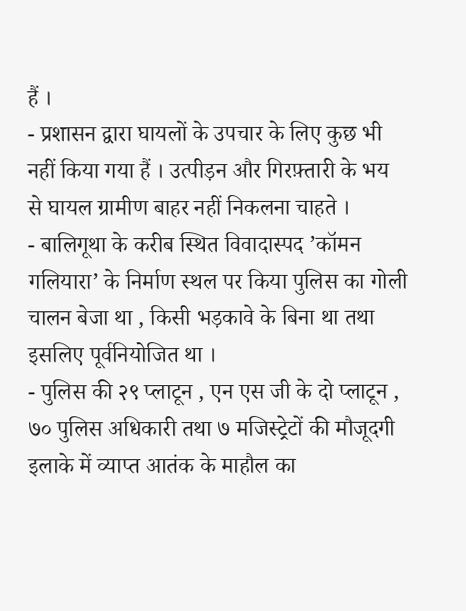हैं ।
- प्रशासन द्वारा घायलों के उपचार के लिए कुछ भी नहीं किया गया हैं । उत्पीड़न और गिरफ़्तारी के भय से घायल ग्रामीण बाहर नहीं निकलना चाहते ।
- बालिगूथा के करीब स्थित विवादास्पद ’कॉमन गलियारा’ के निर्माण स्थल पर किया पुलिस का गोली चालन बेजा था , किसी भड़कावे के बिना था तथा इसलिए पूर्वनियोजित था ।
- पुलिस की २९ प्लाटून , एन एस जी के दो प्लाटून , ७० पुलिस अधिकारी तथा ७ मजिस्ट्रेटों की मौजूदगी इलाके में व्याप्त आतंक के माहौल का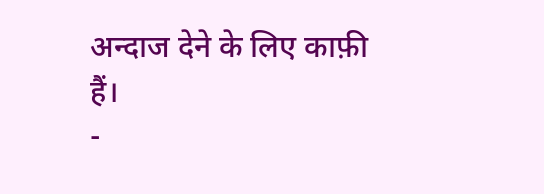अन्दाज देने के लिए काफ़ी हैं।
-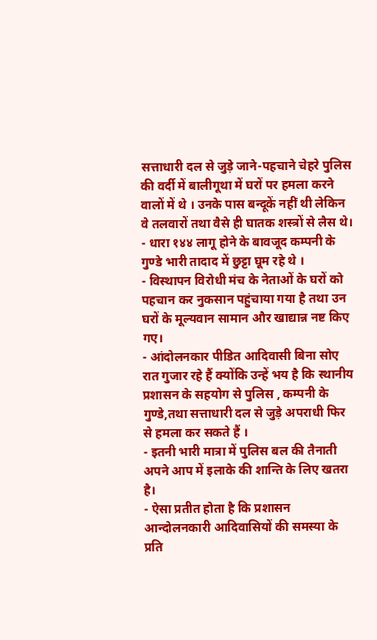सत्ताधारी दल से जुड़े जाने-पहचाने चेहरे पुलिस की वर्दी में बालीगूथा में घरों पर हमला करने वालों में थे । उनके पास बन्दूकें नहीं थी लेकिन वे तलवारों तथा वैसे ही घातक शस्त्रों से लैस थे।
- धारा १४४ लागू होने के बावजूद कम्पनी के गुण्डे भारी तादाद में छुट्टा घूम रहे थे ।
- विस्थापन विरोधी मंच के नेताओं के घरों को पहचान कर नुकसान पहुंचाया गया है तथा उन घरों के मूल्यवान सामान और खाद्यान्न नष्ट किए गए।
- आंदोलनकार पीडित आदिवासी बिना सोए रात गुजार रहे हैं क्योंकि उन्हें भय है कि स्थानीय प्रशासन के सहयोग से पुलिस , कम्पनी के गुण्डे,तथा सत्ताधारी दल से जुड़े अपराधी फिर से हमला कर सकते हैं ।
- इतनी भारी मात्रा में पुलिस बल की तैनाती अपने आप में इलाके की शान्ति के लिए खतरा है।
- ऐसा प्रतीत होता है कि प्रशासन आन्दोलनकारी आदिवासियों की समस्या के प्रति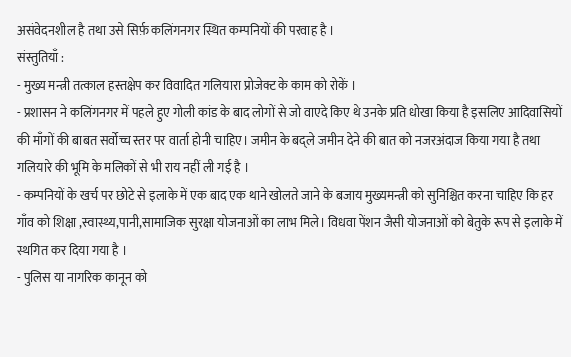असंवेदनशील है तथा उसे सिर्फ़ कलिंगनगर स्थित कम्पनियों की परवाह है ।
संस्तुतियाँ :
- मुख्य मन्त्री तत्काल हस्तक्षेप कर विवादित गलियारा प्रोजेक्ट के काम को रोकें ।
- प्रशासन ने कलिंगनगर में पहले हुए गोली कांड के बाद लोगों से जो वाएदे किए थे उनके प्रति धोखा किया है इसलिए आदिवासियों की माँगों की बाबत सर्वोच्च स्तर पर वार्ता होनी चाहिए। जमीन के बद्ले जमीन देने की बात को नजरअंदाज किया गया है तथा गलियारे की भूमि के मलिकों से भी राय नहीं ली गई है ।
- कम्पनियों के खर्च पर छोटे से इलाके में एक बाद एक थाने खोलते जाने के बजाय मुख्यमन्त्री को सुनिश्चित करना चाहिए कि हर गाँव को शिक्षा ,स्वास्थ्य,पानी,सामाजिक सुरक्षा योजनाओं का लाभ मिले। विधवा पेंशन जैसी योजनाओं को बेतुके रूप से इलाके में स्थगित कर दिया गया है ।
- पुलिस या नागरिक कानून को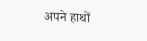अपने हाथों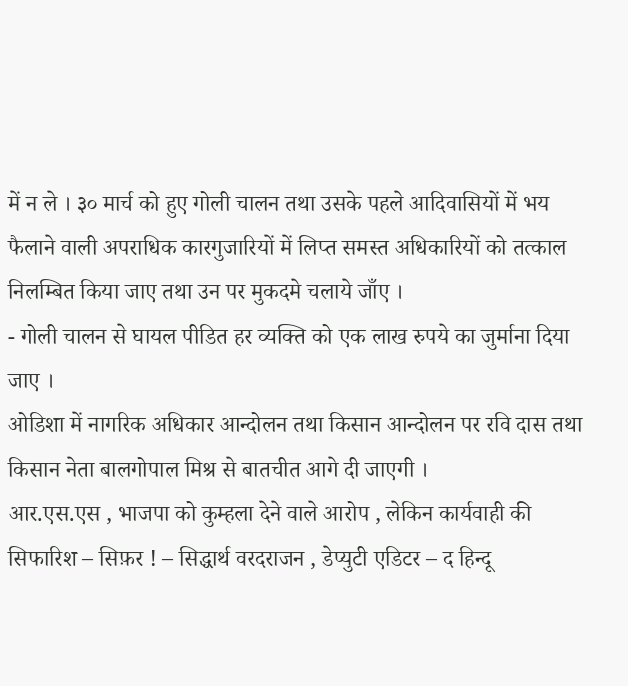में न ले । ३० मार्च को हुए गोली चालन तथा उसके पहले आदिवासियों में भय फैलाने वाली अपराधिक कारगुजारियों में लिप्त समस्त अधिकारियों को तत्काल निलम्बित किया जाए तथा उन पर मुकदमे चलाये जाँए ।
- गोली चालन से घायल पीडित हर व्यक्ति को एक लाख रुपये का जुर्माना दिया जाए ।
ओडिशा में नागरिक अधिकार आन्दोलन तथा किसान आन्दोलन पर रवि दास तथा किसान नेता बालगोपाल मिश्र से बातचीत आगे दी जाएगी ।
आर.एस.एस , भाजपा को कुम्हला देने वाले आरोप , लेकिन कार्यवाही की सिफारिश – सिफ़र ! – सिद्धार्थ वरदराजन , डेप्युटी एडिटर – द हिन्दू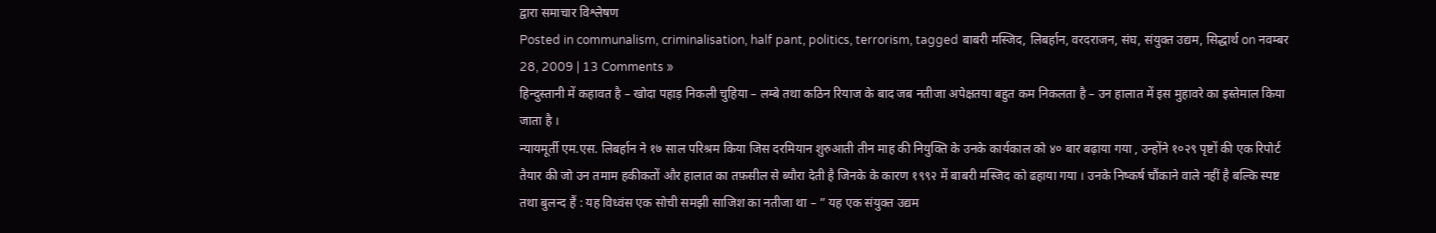द्वारा समाचार विश्लेषण
Posted in communalism, criminalisation, half pant, politics, terrorism, tagged बाबरी मस्जिद, लिबर्हान, वरदराजन, संघ, संयुक्त उद्यम, सिद्धार्थ on नवम्बर 28, 2009 | 13 Comments »
हिन्दुस्तानी में कहावत है – खोदा पहाड़ निकली चुहिया – लम्बे तथा कठिन रियाज के बाद जब नतीजा अपेक्षतया बहुत कम निकलता है – उन हालात में इस मुहावरे का इस्तेमाल किया जाता है ।
न्यायमूर्ती एम.एस. लिबर्हान ने १७ साल परिश्रम किया जिस दरमियान शुरुआती तीन माह की नियुक्ति के उनके कार्यकाल को ४० बार बढ़ाया गया , उन्होंने १०२९ पृष्टों की एक रिपोर्ट तैयार की जो उन तमाम हकीकतों और हालात का तफ़सील से ब्यौरा देती है जिनके के कारण १९९२ में बाबरी मस्जिद को ढहाया गया । उनके निष्कर्ष चौंकाने वाले नहीं है बल्कि स्पष्ट तथा बुलन्द हैं : यह विध्वंस एक सोची समझी साजिश का नतीजा था – ” यह एक संयुक्त उद्यम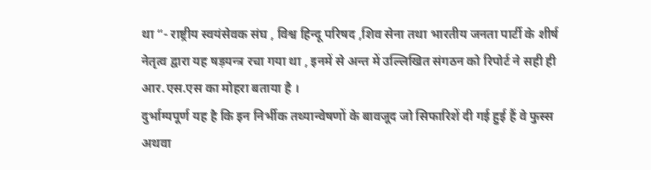था “- राष्ट्रीय स्वयंसेवक संघ , विश्व हिन्दू परिषद ,शिव सेना तथा भारतीय जनता पार्टी के शीर्ष नेतृत्व द्वारा यह षड़यन्त्र रचा गया था , इनमें से अन्त में उल्लिखित संगठन को रिपोर्ट ने सही ही आर.एस.एस का मोहरा बताया है ।
दुर्भाग्यपूर्ण यह है कि इन निर्भीक तथ्यान्वेषणों के बावजूद जो सिफारिशें दी गई हुई हैं वे फुस्स अथवा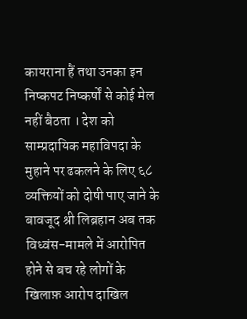कायराना हैं तथा उनका इन निष्कपट निष्कर्षों से कोई मेल नहीं बैठता । देश को साम्प्रदायिक महाविपदा के मुहाने पर ढकलने के लिए ६८ व्यक्तियों को दोषी पाए जाने के बावजूद श्री लिब्रहान अब तक विध्वंस-मामले में आरोपित होने से बच रहे लोगों के खिलाफ़ आरोप दाखिल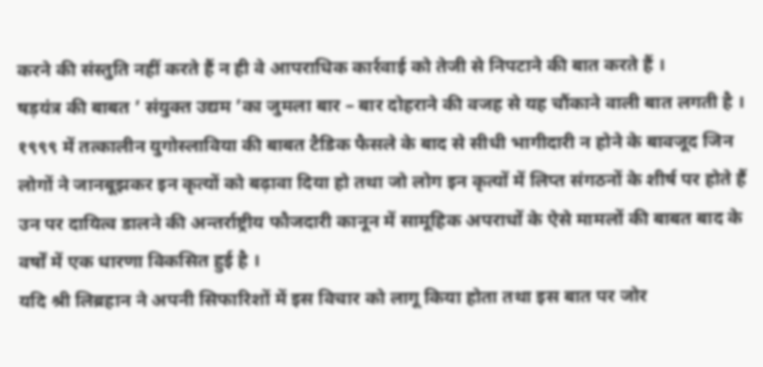करने की संस्तुति नहीं करते हैं न ही वे आपराधिक कार्रवाई को तेजी से निपटाने की बात करते हैं ।
षड़यंत्र की बाबत ’ संयुक्त उद्यम ’का जुमला बार – बार दोहराने की वजह से यह चौंकाने वाली बात लगती है । १९९९ में तत्कालीन युगोस्लाविया की बाबत टैडिक फैसले के बाद से सीधी भागीदारी न होने के बावजूद जिन लोगों ने जानबूझकर इन कृत्यों को बढ़ावा दिया हो तथा जो लोग इन कृत्यों में लिप्त संगठनों के शीर्ष पर होते हैं उन पर दायित्व डालने की अन्तर्राष्ट्रीय फौजदारी कानून में सामूहिक अपराधों के ऐसे मामलों की बाबत बाद के वर्षों में एक धारणा विकसित हुई है ।
यदि श्री लिब्रहान ने अपनी सिफारिशों में इस विचार को लागू किया होता तथा इस बात पर जोर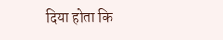दिया होता कि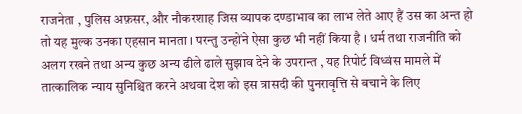राजनेता , पुलिस अफ़सर, और नौकरशाह जिस व्यापक दण्डाभाव का लाभ लेते आए हैं उस का अन्त हो तो यह मुल्क उनका एहसान मानता । परन्तु उन्होंने ऐसा कुछ भी नहीं किया है । धर्म तथा राजनीति को अलग रखने तथा अन्य कुछ अन्य ढीले ढाले सुझाव देने के उपरान्त , यह रिपोर्ट विध्वंस मामले में तात्कालिक न्याय सुनिश्चित करने अथवा देश को इस त्रासदी की पुनरावृत्ति से बचाने के लिए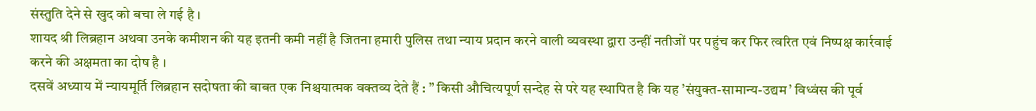संस्तुति देने से खुद को बचा ले गई है ।
शायद श्री लिब्रहान अथवा उनके कमीशन की यह इतनी कमी नहीं है जितना हमारी पुलिस तथा न्याय प्रदान करने वाली व्यवस्था द्वारा उन्हीं नतीजों पर पहुंच कर फिर त्वरित एवं निष्पक्ष कार्रवाई करने की अक्षमता का दोष है ।
दसवें अध्याय में न्यायमूर्ति लिब्रहान सदोषता की बाबत एक निश्चयात्मक वक्तव्य देते हैं : ” किसी औचित्यपूर्ण सन्देह से परे यह स्थापित है कि यह ’संयुक्त-सामान्य-उद्यम’ विध्वंस की पूर्व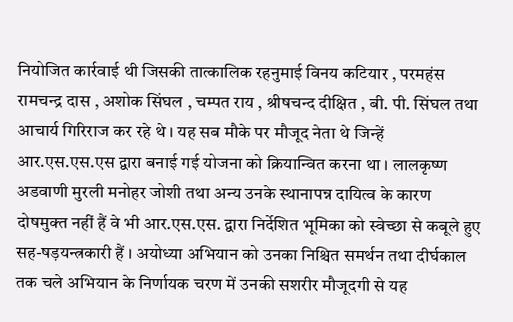नियोजित कार्रवाई थी जिसकी तात्कालिक रहनुमाई विनय कटियार , परमहंस रामचन्द्र दास , अशोक सिंघल , चम्पत राय , श्रीषचन्द दीक्षित , बी. पी. सिंघल तथा आचार्य गिरिराज कर रहे थे । यह सब मौके पर मौजूद नेता थे जिन्हें आर.एस.एस.एस द्वारा बनाई गई योजना को क्रियान्वित करना था । लालकृष्ण अडवाणी मुरली मनोहर जोशी तथा अन्य उनके स्थानापन्न दायित्व के कारण दोषमुक्त नहीं हैं वे भी आर.एस.एस. द्वारा निर्देशित भूमिका को स्वेच्छा से कबूले हुए सह-षड़यन्त्रकारी हैं । अयोध्या अभियान को उनका निश्चित समर्थन तथा दीर्घकाल तक चले अभियान के निर्णायक चरण में उनकी सशरीर मौजूदगी से यह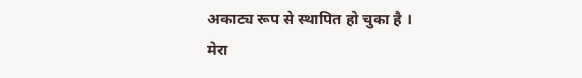अकाट्य रूप से स्थापित हो चुका है ।
मेरा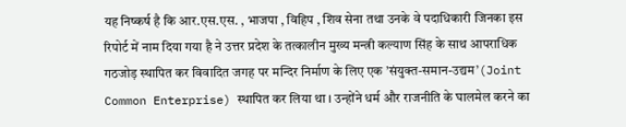यह निष्कर्ष है कि आर.एस.एस. , भाजपा , विहिप , शिव सेना तथा उनके वे पदाधिकारी जिनका इस रिपोर्ट में नाम दिया गया है ने उत्तर प्रदेश के तत्कालीन मुख्य मन्त्री कल्याण सिंह के साथ आपराधिक गठजोड़ स्थापित कर विवादित जगह पर मन्दिर निर्माण के लिए एक ’संयुक्त-समान-उद्यम’(Joint Common Enterprise) स्थापित कर लिया था । उन्होंने धर्म और राजनीति के घालमेल करने का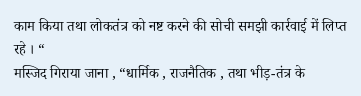काम किया तथा लोकतंत्र को नष्ट करने की सोची समझी कार्रवाई में लिप्त रहे । “
मस्जिद गिराया जाना , “धार्मिक , राजनैतिक , तथा भीड़-तंत्र के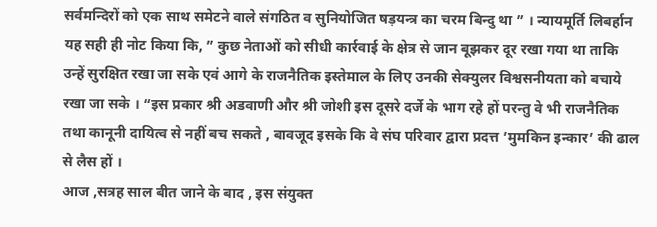सर्वमन्दिरों को एक साथ समेटने वाले संगठित व सुनियोजित षड़यन्त्र का चरम बिन्दु था ” । न्यायमूर्ति लिबर्हान यह सही ही नोट किया कि, ” कुछ नेताओं को सीधी कार्रवाई के क्षेत्र से जान बूझकर दूर रखा गया था ताकि उन्हें सुरक्षित रखा जा सके एवं आगे के राजनैतिक इस्तेमाल के लिए उनकी सेक्युलर विश्वसनीयता को बचाये रखा जा सके । “इस प्रकार श्री अडवाणी और श्री जोशी इस दूसरे दर्जे के भाग रहे हों परन्तु वे भी राजनैतिक तथा कानूनी दायित्व से नहीं बच सकते , बावजूद इसके कि वे संघ परिवार द्वारा प्रदत्त ’मुमकिन इन्कार’ की ढाल से लैस हों ।
आज ,सत्रह साल बीत जाने के बाद , इस संयुक्त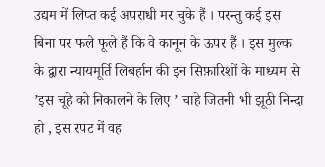उद्यम में लिप्त कई अपराधी मर चुके हैं । परन्तु कई इस बिना पर फले फूले हैं कि वे कानून के ऊपर हैं । इस मुल्क के द्वारा न्यायमूर्ति लिबर्हान की इन सिफ़ारिशों के माध्यम से ’इस चूहे को निकालने के लिए ’ चाहे जितनी भी झूठी निन्दा हो , इस रपट में वह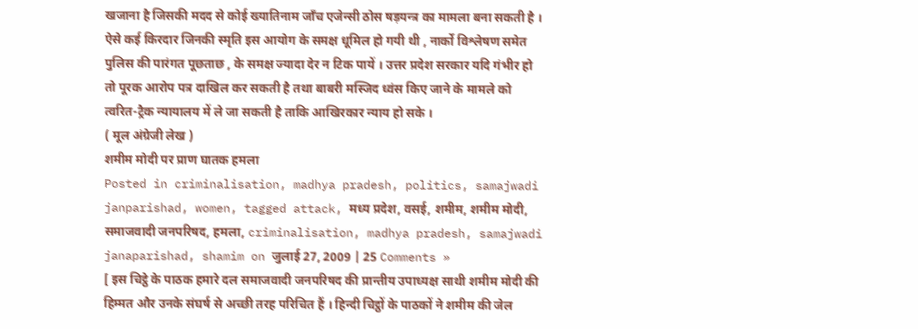खजाना है जिसकी मदद से कोई ख्यातिनाम जाँच एजेन्सी ठोस षड़यन्त्र का मामला बना सकती है । ऐसे कई किरदार जिनकी स्मृति इस आयोग के समक्ष धूमिल हो गयी थी , नार्को विश्लेषण समेत पुलिस की पारंगत पूछताछ , के समक्ष ज्यादा देर न टिक पायें । उत्तर प्रदेश सरकार यदि गंभीर हो तो पूरक आरोप पत्र दाखिल कर सकती है तथा बाबरी मस्जिद ध्वंस किए जाने के मामले को त्वरित-ट्रैक न्यायालय में ले जा सकती है ताकि आखिरकार न्याय हो सके ।
( मूल अंग्रेजी लेख )
शमीम मोदी पर प्राण घातक हमला
Posted in criminalisation, madhya pradesh, politics, samajwadi janparishad, women, tagged attack, मध्य प्रदेश, वसई, शमीम, शमीम मोदी, समाजवादी जनपरिषद, हमला, criminalisation, madhya pradesh, samajwadi janaparishad, shamim on जुलाई 27, 2009 | 25 Comments »
[ इस चिट्ठे के पाठक हमारे दल समाजवादी जनपरिषद की प्रान्तीय उपाध्यक्ष साथी शमीम मोदी की हिम्मत और उनके संघर्ष से अच्छी तरह परिचित हैं । हिन्दी चिट्ठों के पाठकों ने शमीम की जेल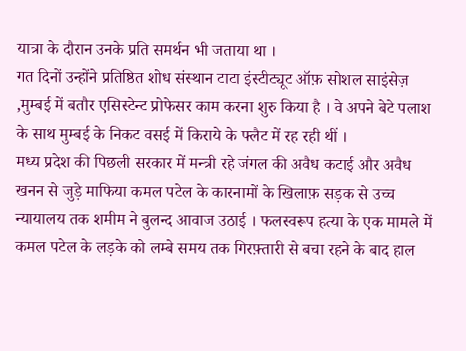यात्रा के दौरान उनके प्रति समर्थन भी जताया था ।
गत दिनों उन्होंने प्रतिष्ठित शोध संस्थान टाटा इंस्टीट्यूट ऑफ़ सोशल साइंसेज़ ,मुम्बई में बतौर एसिस्टेन्ट प्रोफेसर काम करना शुरु किया है । वे अपने बेटे पलाश के साथ मुम्बई के निकट वसई में किराये के फ्लैट में रह रही थीं ।
मध्य प्रदेश की पिछली सरकार में मन्त्री रहे जंगल की अवैध कटाई और अवैध खनन से जुड़े माफिया कमल पटेल के कारनामों के खिलाफ़ सड़क से उच्च न्यायालय तक शमीम ने बुलन्द आवाज उठाई । फलस्वरूप हत्या के एक मामले में कमल पटेल के लड़के को लम्बे समय तक गिरफ़्तारी से बचा रहने के बाद हाल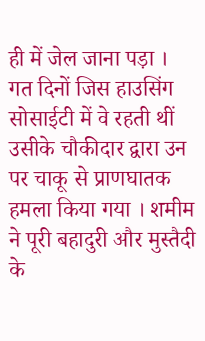ही में जेल जाना पड़ा ।
गत दिनों जिस हाउसिंग सोसाईटी में वे रहती थीं उसीके चौकीदार द्वारा उन पर चाकू से प्राणघातक हमला किया गया । शमीम ने पूरी बहादुरी और मुस्तैदी के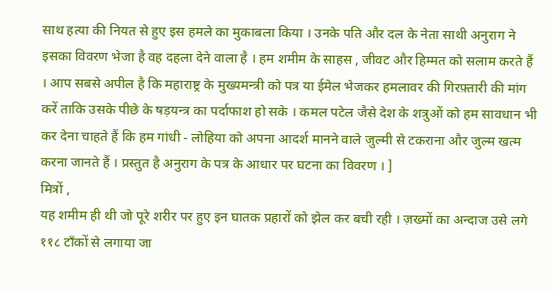साथ हत्या की नियत से हुए इस हमले का मुकाबला किया । उनके पति और दल के नेता साथी अनुराग ने इसका विवरण भेजा है वह दहला देने वाला है । हम शमीम के साहस , जीवट और हिम्मत को सलाम करते हैं । आप सबसे अपील है कि महाराष्ट्र के मुख्यमन्त्री को पत्र या ईमेल भेजकर हमलावर की गिरफ़्तारी की मांग करें ताकि उसके पीछे के षड़यन्त्र का पर्दाफाश हो सके । कमल पटेल जैसे देश के शत्रुओं को हम सावधान भी कर देना चाहते हैं कि हम गांधी - लोहिया को अपना आदर्श मानने वाले जुल्मी से टकराना और जुल्म खत्म करना जानते हैं । प्रस्तुत है अनुराग के पत्र के आधार पर घटना का विवरण । ]
मित्रों ,
यह शमीम ही थी जो पूरे शरीर पर हुए इन घातक प्रहारों को झेल कर बची रही । ज़ख्मों का अन्दाज उसे लगे ११८ टाँकों से लगाया जा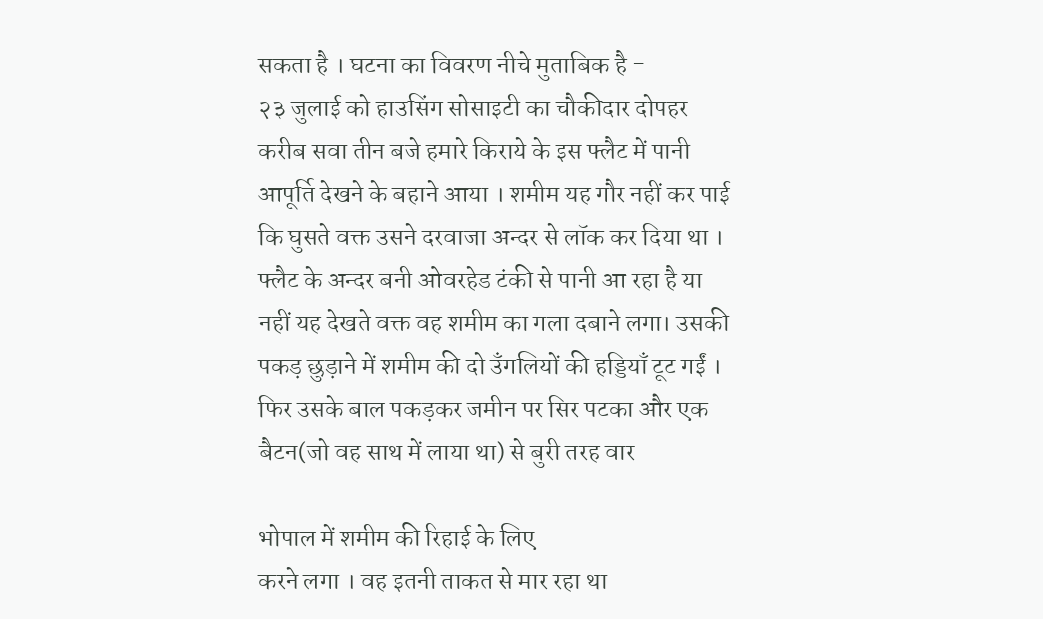सकता है । घटना का विवरण नीचे मुताबिक है -
२३ जुलाई को हाउसिंग सोसाइटी का चौकीदार दोपहर करीब सवा तीन बजे हमारे किराये के इस फ्लैट में पानी आपूर्ति देखने के बहाने आया । शमीम यह गौर नहीं कर पाई कि घुसते वक्त उसने दरवाजा अन्दर से लॉक कर दिया था । फ्लैट के अन्दर बनी ओवरहेड टंकी से पानी आ रहा है या नहीं यह देखते वक्त वह शमीम का गला दबाने लगा। उसकी पकड़ छुड़ाने में शमीम की दो उँगलियों की हड्डियाँ टूट गईं । फिर उसके बाल पकड़कर जमीन पर सिर पटका और एक बैटन(जो वह साथ में लाया था) से बुरी तरह वार

भोपाल में शमीम की रिहाई के लिए
करने लगा । वह इतनी ताकत से मार रहा था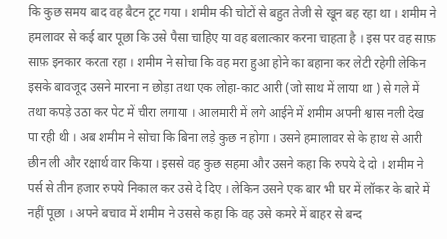कि कुछ समय बाद वह बैटन टूट गया । शमीम की चोटों से बहुत तेजी से खून बह रहा था । शमीम ने हमलावर से कई बार पूछा कि उसे पैसा चाहिए या वह बलात्कार करना चाहता है । इस पर वह साफ़ साफ़ इनकार करता रहा । शमीम ने सोचा कि वह मरा हुआ होने का बहाना कर लेटी रहेगी लेकिन इसके बावजूद उसने मारना न छोड़ा तथा एक लोहा-काट आरी (जो साथ में लाया था ) से गले में तथा कपड़े उठा कर पेट में चीरा लगाया । आलमारी में लगे आईने में शमीम अपनी श्वास नली देख पा रही थी । अब शमीम ने सोचा कि बिना लड़े कुछ न होगा । उसने हमालावर से के हाथ से आरी छीन ली और रक्षार्थ वार किया । इससे वह कुछ सहमा और उसने कहा कि रुपये दे दो । शमीम ने पर्स से तीन हजार रुपये निकाल कर उसे दे दिए । लेकिन उसने एक बार भी घर में लॉकर के बारे में नहीं पूछा । अपने बचाव में शमीम ने उससे कहा कि वह उसे कमरे में बाहर से बन्द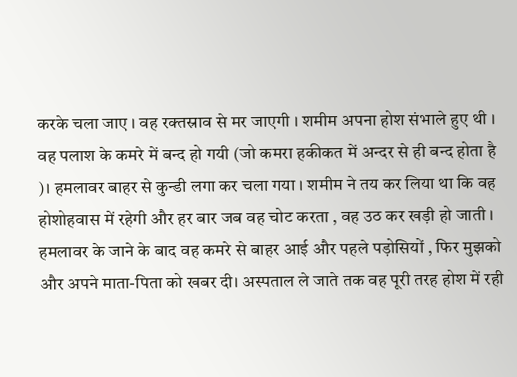करके चला जाए । वह रक्तस्राव से मर जाएगी । शमीम अपना होश संभाले हुए थी । वह पलाश के कमरे में बन्द हो गयी (जो कमरा हकीकत में अन्दर से ही बन्द होता है )। हमलावर बाहर से कुन्डी लगा कर चला गया । शमीम ने तय कर लिया था कि वह होशोहवास में रहेगी और हर बार जब वह चोट करता , वह उठ कर खड़ी हो जाती । हमलावर के जाने के बाद वह कमरे से बाहर आई और पहले पड़ोसियों , फिर मुझको और अपने माता-पिता को खबर दी। अस्पताल ले जाते तक वह पूरी तरह होश में रही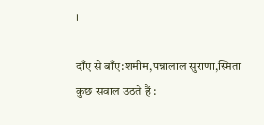।

दाँए से बाँए:शमीम,पन्नालाल सुराणा,स्मिता
कुछ सवाल उठते हैं :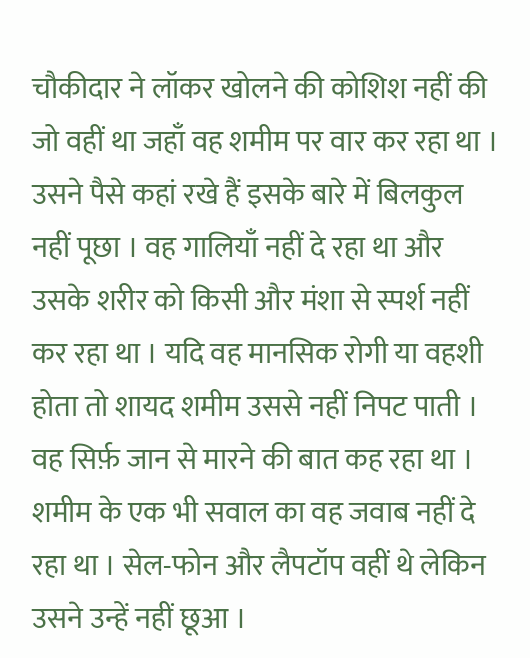चौकीदार ने लॉकर खोलने की कोशिश नहीं की जो वहीं था जहाँ वह शमीम पर वार कर रहा था । उसने पैसे कहां रखे हैं इसके बारे में बिलकुल नहीं पूछा । वह गालियाँ नहीं दे रहा था और उसके शरीर को किसी और मंशा से स्पर्श नहीं कर रहा था । यदि वह मानसिक रोगी या वहशी होता तो शायद शमीम उससे नहीं निपट पाती । वह सिर्फ़ जान से मारने की बात कह रहा था । शमीम के एक भी सवाल का वह जवाब नहीं दे रहा था । सेल-फोन और लैपटॉप वहीं थे लेकिन उसने उन्हें नहीं छूआ ।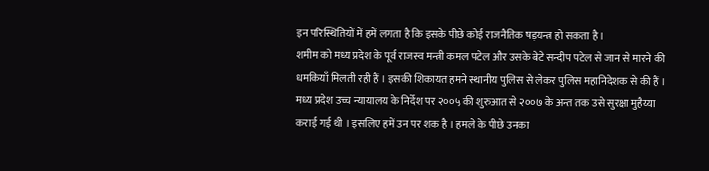इन परिस्थितियों में हमें लगता है कि इसके पीछे कोई राजनैतिक षड़यन्त्र हो सकता है ।
शमीम को मध्य प्रदेश के पूर्व राजस्व मन्त्री कमल पटेल और उसके बेटे सन्दीप पटेल से जान से मारने की धमकियाँ मिलती रही हैं । इसकी शिकायत हमने स्थानीय पुलिस से लेकर पुलिस महानिदेशक से की हैं । मध्य प्रदेश उच्च न्यायालय के निर्देश पर २००५ की शुरुआत से २००७ के अन्त तक उसे सुरक्षा मुहैय्या कराई गई थी । इसलिए हमें उन पर शक है । हमले के पीछे उनका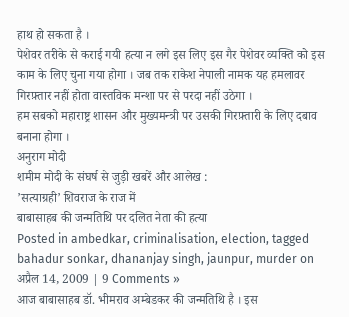हाथ हो सकता है ।
पेशेवर तरीके से कराई गयी हत्या न लगे इस लिए इस गैर पेशेवर व्यक्ति को इस काम के लिए चुना गया होगा । जब तक राकेश नेपाली नामक यह हमलावर गिरफ़्तार नहीं होता वास्तविक मन्शा पर से परदा नहीं उठेगा ।
हम सबको महाराष्ट्र शासन और मुख्यमन्त्री पर उसकी गिरफ़्तारी के लिए दबाव बनाना होगा ।
अनुराग मोदी
शमीम मोदी के संघर्ष से जुड़ी खबरें और आलेख :
’सत्याग्रही’ शिवराज के राज में
बाबासाहब की जन्मतिथि पर दलित नेता की हत्या
Posted in ambedkar, criminalisation, election, tagged bahadur sonkar, dhananjay singh, jaunpur, murder on अप्रैल 14, 2009 | 9 Comments »
आज बाबासाहब डॉ. भीमराव अम्बेडकर की जन्मतिथि है । इस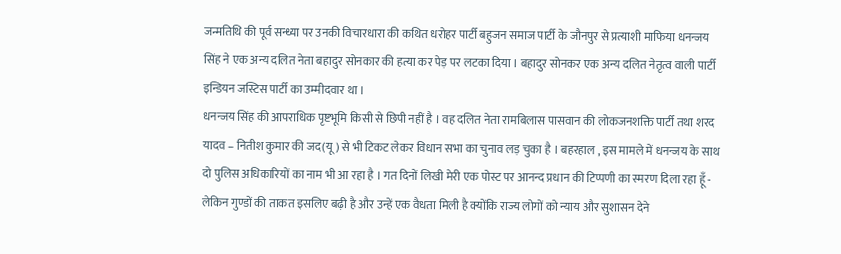जन्मतिथि की पूर्व सन्ध्या पर उनकी विचारधारा की कथित धरोहर पार्टी बहुजन समाज पार्टी के जौनपुर से प्रत्याशी माफिया धनन्जय सिंह ने एक अन्य दलित नेता बहादुर सोनकार की हत्या कर पेड़ पर लटका दिया । बहादुर सोनकर एक अन्य दलित नेतृत्व वाली पार्टी इन्डियन जस्टिस पार्टी का उम्मीदवार था ।
धनन्जय सिंह की आपराधिक पृष्टभूमि किसी से छिपी नहीं है । वह दलित नेता रामबिलास पासवान की लोकजनशक्ति पार्टी तथा शरद यादव – नितीश कुमार की जद(यू) से भी टिकट लेकर विधान सभा का चुनाव लड़ चुका है । बहरहाल , इस मामले में धनन्जय के साथ दो पुलिस अधिकारियों का नाम भी आ रहा है । गत दिनों लिखी मेरी एक पोस्ट पर आनन्द प्रधान की टिप्पणी का स्मरण दिला रहा हूँ -
लेकिन गुण्डों की ताकत इसलिए बढ़ी है और उन्हें एक वैधता मिली है क्योंकि राज्य लोगों को न्याय और सुशासन देने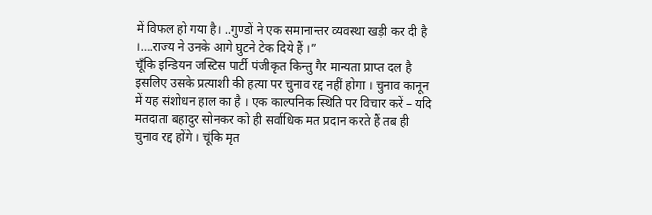में विफल हो गया है। ..गुण्डों ने एक समानान्तर व्यवस्था खड़ी कर दी है ।….राज्य ने उनके आगे घुटने टेक दिये हैं ।”
चूँकि इन्डियन जस्टिस पार्टी पंजीकृत किन्तु गैर मान्यता प्राप्त दल है इसलिए उसके प्रत्याशी की हत्या पर चुनाव रद्द नहीं होगा । चुनाव कानून में यह संशोधन हाल का है । एक काल्पनिक स्थिति पर विचार करें – यदि मतदाता बहादुर सोनकर को ही सर्वाधिक मत प्रदान करते हैं तब ही चुनाव रद्द होंगे । चूंकि मृत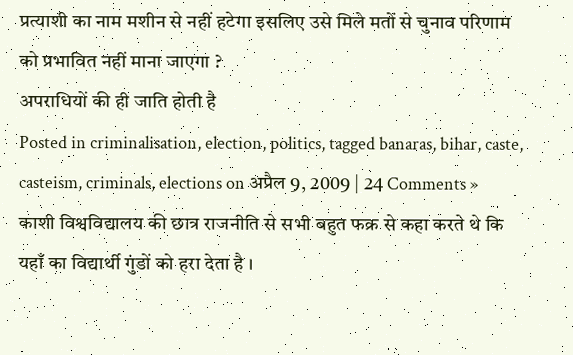प्रत्याशी का नाम मशीन से नहीं हटेगा इसलिए उसे मिले मतों से चुनाव परिणाम को प्रभावित नहीं माना जाएगा ?
अपराधियों की ही जाति होती है
Posted in criminalisation, election, politics, tagged banaras, bihar, caste, casteism, criminals, elections on अप्रैल 9, 2009 | 24 Comments »
काशी विश्वविद्यालय की छात्र राजनीति से सभी बहुत फक्र से कहा करते थे कि यहाँ का विद्यार्थी गुंडों को हरा देता है ।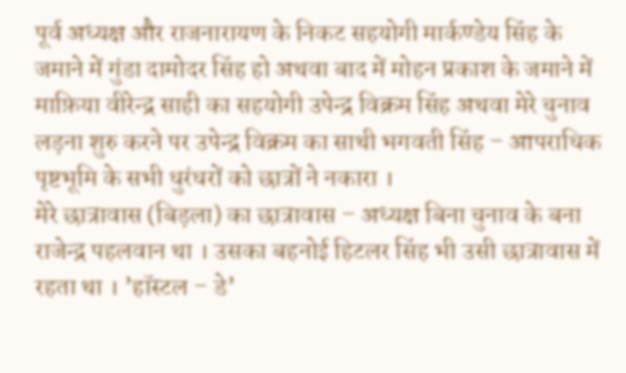पूर्व अध्यक्ष और राजनारायण के निकट सहयोगी मार्कण्डेय सिंह के जमाने में गुंडा दामोदर सिंह हो अथवा बाद में मोहन प्रकाश के जमाने में माफ़िया वीरेन्द्र साही का सहयोगी उपेन्द्र विक्रम सिंह अथवा मेरे चुनाव लड़ना शुरु करने पर उपेन्द्र विक्रम का साथी भगवती सिंह – आपराधिक पृष्टभूमि के सभी धुरंधरों को छात्रों ने नकारा ।
मेरे छात्रावास (बिड़ला) का छात्रावास – अध्यक्ष बिना चुनाव के बना राजेन्द्र पहलवान था । उसका बहनोई हिटलर सिंह भी उसी छात्रावास में रहता था । ’हॉस्टल – डे’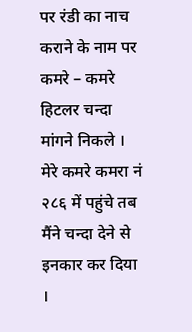पर रंडी का नाच कराने के नाम पर कमरे – कमरे हिटलर चन्दा मांगने निकले । मेरे कमरे कमरा नं २८६ में पहुंचे तब मैंने चन्दा देने से इनकार कर दिया ।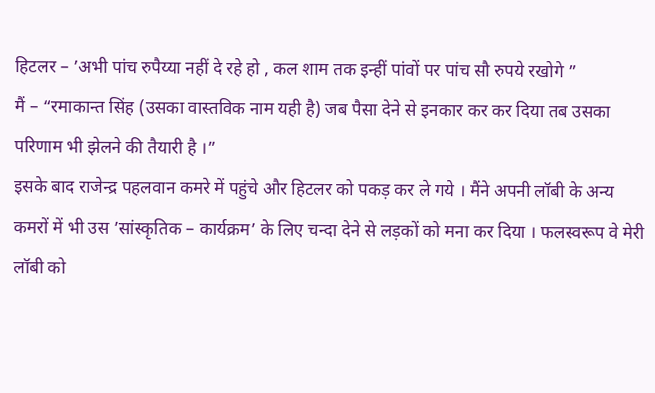हिटलर – ’अभी पांच रुपैय्या नहीं दे रहे हो , कल शाम तक इन्हीं पांवों पर पांच सौ रुपये रखोगे ”
मैं – “रमाकान्त सिंह (उसका वास्तविक नाम यही है) जब पैसा देने से इनकार कर कर दिया तब उसका परिणाम भी झेलने की तैयारी है ।”
इसके बाद राजेन्द्र पहलवान कमरे में पहुंचे और हिटलर को पकड़ कर ले गये । मैंने अपनी लॉबी के अन्य कमरों में भी उस ’सांस्कृतिक – कार्यक्रम’ के लिए चन्दा देने से लड़कों को मना कर दिया । फलस्वरूप वे मेरी लॉबी को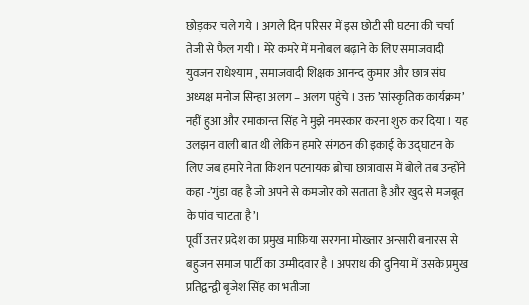छोड़कर चले गये । अगले दिन परिसर में इस छोटी सी घटना की चर्चा तेजी से फैल गयी । मेरे कमरे में मनोबल बढ़ाने के लिए समाजवादी युवजन राधेश्याम , समाजवादी शिक्षक आनन्द कुमार और छात्र संघ अध्यक्ष मनोज सिन्हा अलग – अलग पहुंचे । उक्त ’सांस्कृतिक कार्यक्रम’ नहीं हुआ और रमाकान्त सिंह ने मुझे नमस्कार करना शुरु कर दिया । यह उलझन वाली बात थी लेकिन हमारे संगठन की इकाई के उद्घाटन के लिए जब हमारे नेता किशन पटनायक ब्रोचा छात्रावास में बोले तब उन्होंने कहा -’गुंडा वह है जो अपने से कमजोर को सताता है और खुद से मजबूत के पांव चाटता है’।
पूर्वी उत्तर प्रदेश का प्रमुख माफ़िया सरगना मोख्तार अन्सारी बनारस से बहुजन समाज पार्टी का उम्मीदवार है । अपराध की दुनिया में उसके प्रमुख प्रतिद्वन्द्वी बृजेश सिंह का भतीजा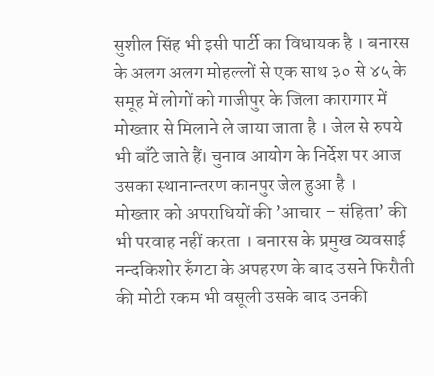सुशील सिंह भी इसी पार्टी का विधायक है । बनारस के अलग अलग मोहल्लों से एक साथ ३० से ४५ के समूह में लोगों को गाजीपुर के जिला कारागार में मोख्तार से मिलाने ले जाया जाता है । जेल से रुपये भी बाँटे जाते हैं। चुनाव आयोग के निर्देश पर आज उसका स्थानान्तरण कानपुर जेल हुआ है ।
मोख्तार को अपराधियों की ’आचार – संहिता’ की भी परवाह नहीं करता । बनारस के प्रमुख व्यवसाई नन्दकिशोर रुँगटा के अपहरण के बाद उसने फिरौती की मोटी रकम भी वसूली उसके बाद उनकी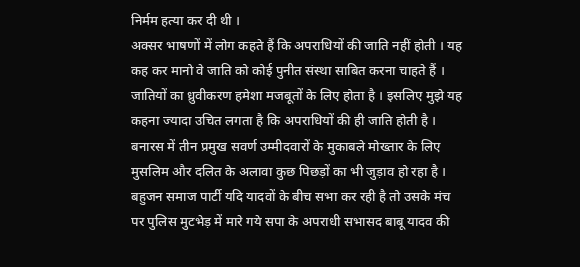निर्मम हत्या कर दी थी ।
अक्सर भाषणों में लोग कहते हैं कि अपराधियों की जाति नहीं होती । यह कह कर मानो वे जाति को कोई पुनीत संस्था साबित करना चाहते हैं । जातियों का ध्रुवीकरण हमेशा मजबूतों के लिए होता है । इसलिए मुझे यह कहना ज्यादा उचित लगता है कि अपराधियों की ही जाति होती है । बनारस में तीन प्रमुख सवर्ण उम्मीदवारों के मुकाबले मोख्तार के लिए मुसलिम और दलित के अलावा कुछ पिछड़ों का भी जुड़ाव हो रहा है । बहुजन समाज पार्टी यदि यादवों के बीच सभा कर रही है तो उसके मंच पर पुलिस मुटभेड़ में मारे गये सपा के अपराधी सभासद बाबू यादव की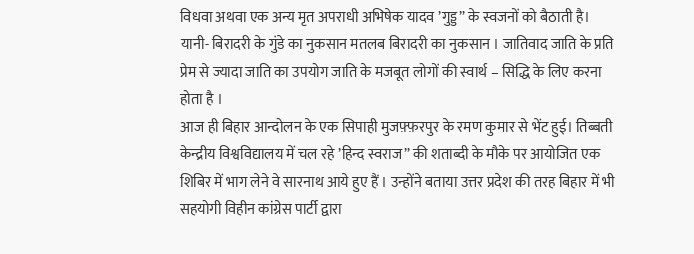विधवा अथवा एक अन्य मृत अपराधी अभिषेक यादव ’गुड्ड” के स्वजनों को बैठाती है। यानी- बिरादरी के गुंडे का नुकसान मतलब बिरादरी का नुकसान । जातिवाद जाति के प्रति प्रेम से ज्यादा जाति का उपयोग जाति के मजबूत लोगों की स्वार्थ – सिद्धि के लिए करना होता है ।
आज ही बिहार आन्दोलन के एक सिपाही मुजफ़्फ़रपुर के रमण कुमार से भेंट हुई। तिब्बती केन्द्रीय विश्वविद्यालय में चल रहे ’हिन्द स्वराज” की शताब्दी के मौके पर आयोजित एक शिबिर में भाग लेने वे सारनाथ आये हुए हैं । उन्होंने बताया उत्तर प्रदेश की तरह बिहार में भी सहयोगी विहीन कांग्रेस पार्टी द्वारा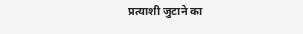प्रत्याशी जुटाने का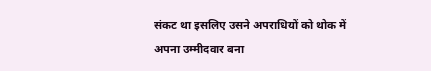संकट था इसलिए उसने अपराधियों को थोक में अपना उम्मीदवार बना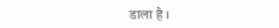डाला है ।